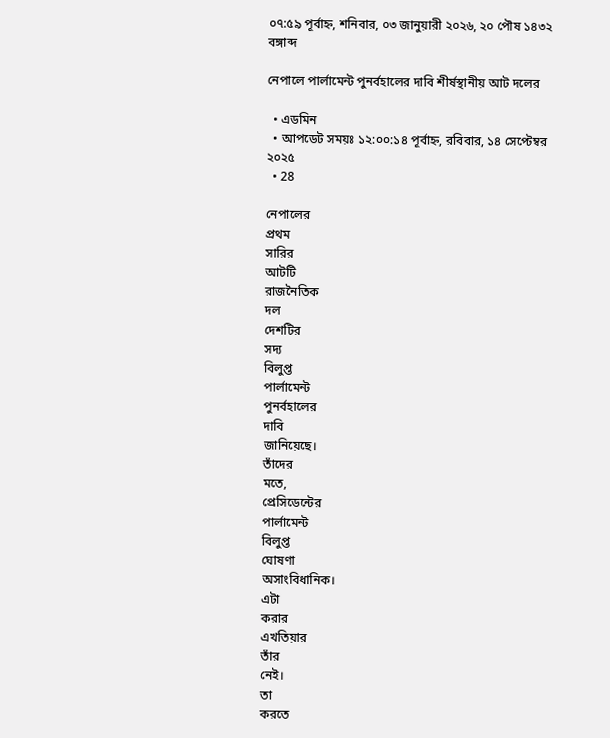০৭:৫৯ পূর্বাহ্ন, শনিবার, ০৩ জানুয়ারী ২০২৬, ২০ পৌষ ১৪৩২ বঙ্গাব্দ

নেপালে পার্লামেন্ট পুনর্বহালের দাবি শীর্ষস্থানীয় আট দলের

  • এডমিন
  • আপডেট সময়ঃ ১২:০০:১৪ পূর্বাহ্ন, রবিবার, ১৪ সেপ্টেম্বর ২০২৫
  • 28

নেপালের
প্রথম
সারির
আটটি
রাজনৈতিক
দল
দেশটির
সদ্য
বিলুপ্ত
পার্লামেন্ট
পুনর্বহালের
দাবি
জানিয়েছে।
তাঁদের
মতে,
প্রেসিডেন্টের
পার্লামেন্ট
বিলুপ্ত
ঘোষণা
অসাংবিধানিক।
এটা
করার
এখতিয়ার
তাঁর
নেই।
তা
করতে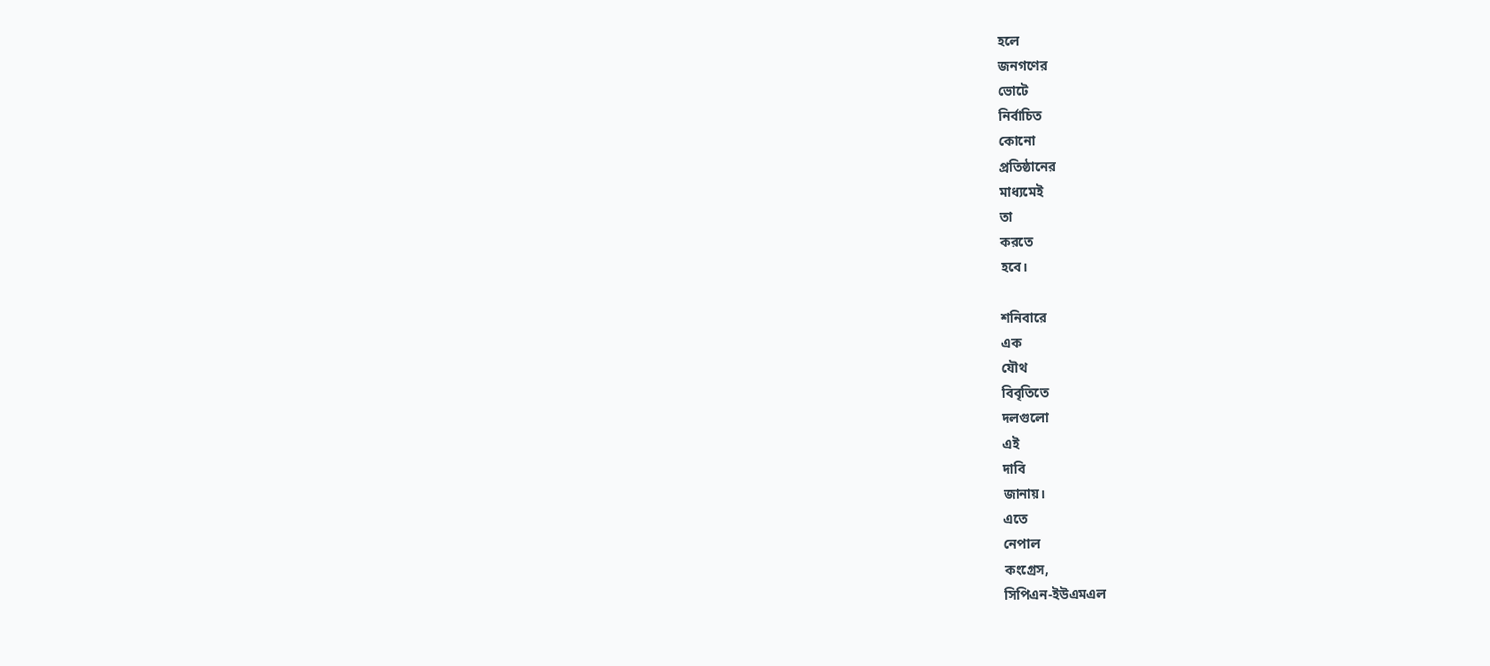হলে
জনগণের
ভোটে
নির্বাচিত
কোনো
প্রতিষ্ঠানের
মাধ্যমেই
তা
করতে
হবে।

শনিবারে
এক
যৌথ
বিবৃতিতে
দলগুলো
এই
দাবি
জানায়।
এতে
নেপাল
কংগ্রেস,
সিপিএন-ইউএমএল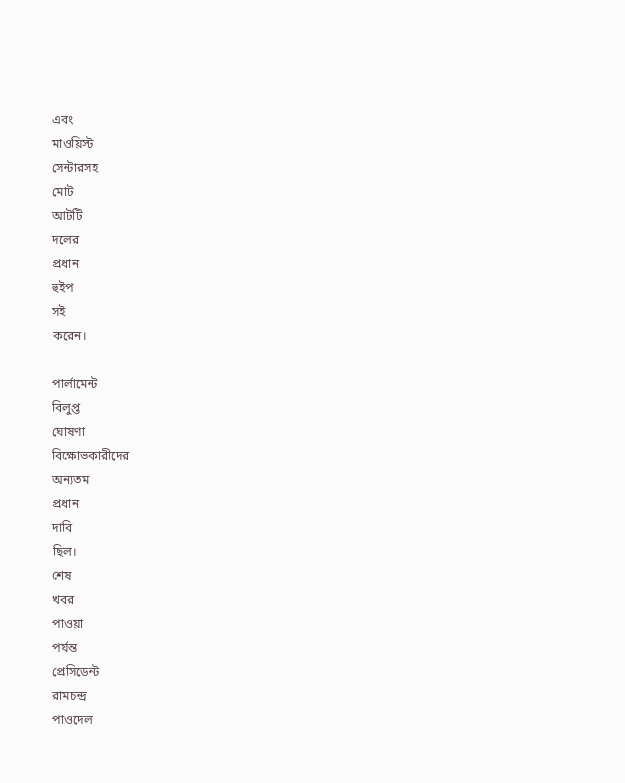এবং
মাওয়িস্ট
সেন্টারসহ
মোট
আটটি
দলের
প্রধান
হুইপ
সই
করেন।

পার্লামেন্ট
বিলুপ্ত
ঘোষণা
বিক্ষোভকারীদের
অন্যতম
প্রধান
দাবি
ছিল।
শেষ
খবর
পাওয়া
পর্যন্ত
প্রেসিডেন্ট
রামচন্দ্র
পাওদেল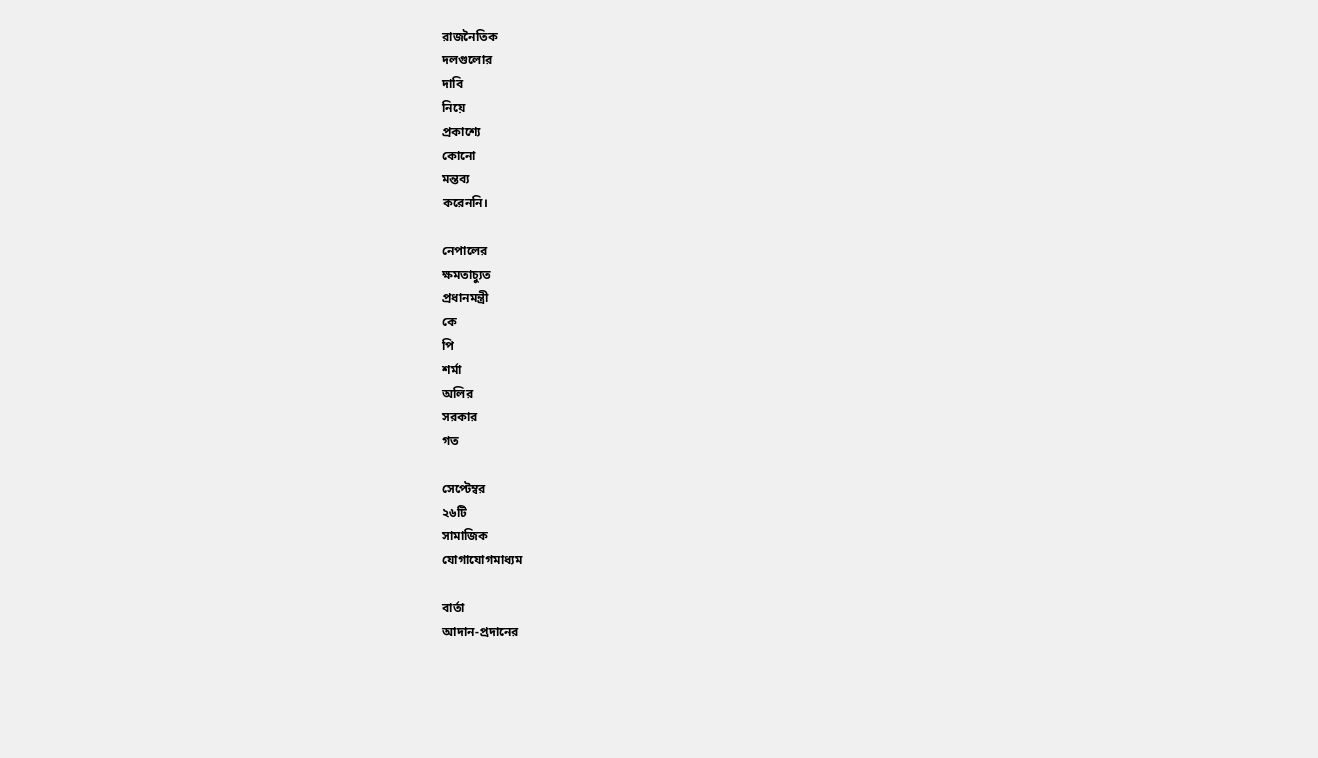রাজনৈতিক
দলগুলোর
দাবি
নিয়ে
প্রকাশ্যে
কোনো
মন্তব্য
করেননি।

নেপালের
ক্ষমতাচ্যুত
প্রধানমন্ত্রী
কে
পি
শর্মা
অলির
সরকার
গত

সেপ্টেম্বর
২৬টি
সামাজিক
যোগাযোগমাধ্যম

বার্তা
আদান-প্রদানের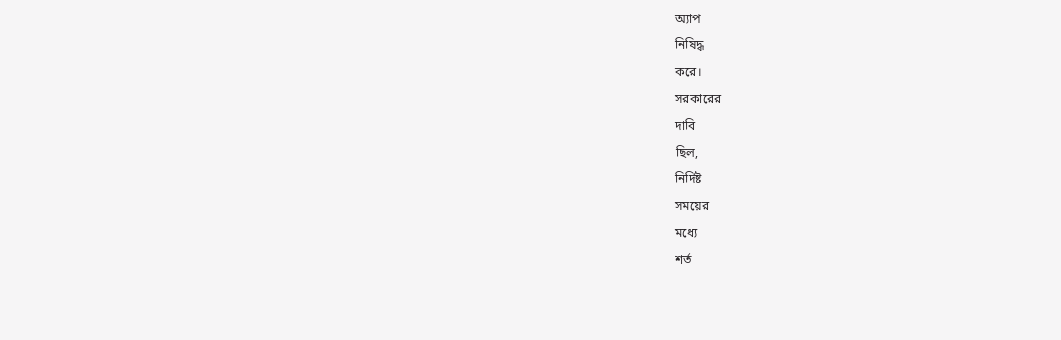অ্যাপ
নিষিদ্ধ
করে।
সরকারের
দাবি
ছিল,
নির্দিষ্ট
সময়ের
মধ্যে
শর্ত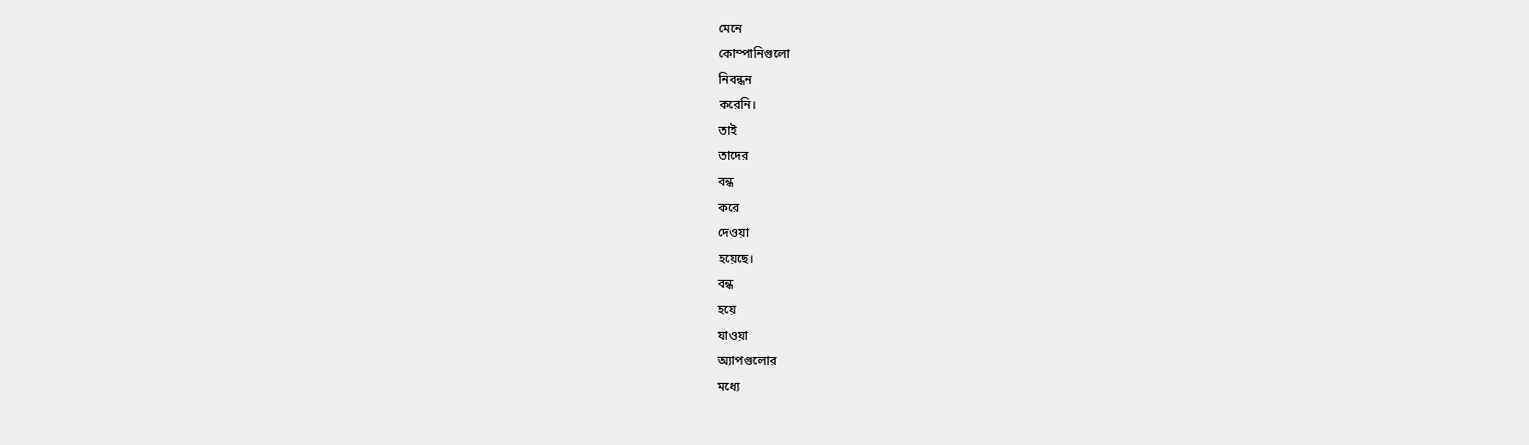মেনে
কোম্পানিগুলো
নিবন্ধন
করেনি।
তাই
তাদের
বন্ধ
করে
দেওয়া
হয়েছে।
বন্ধ
হয়ে
যাওয়া
অ্যাপগুলোর
মধ্যে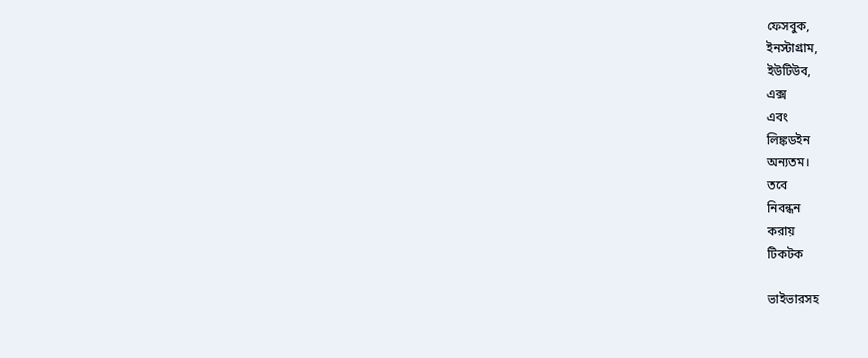ফেসবুক,
ইনস্টাগ্রাম,
ইউটিউব,
এক্স
এবং
লিঙ্কডইন
অন্যতম।
তবে
নিবন্ধন
করায়
টিকটক

ভাইভারসহ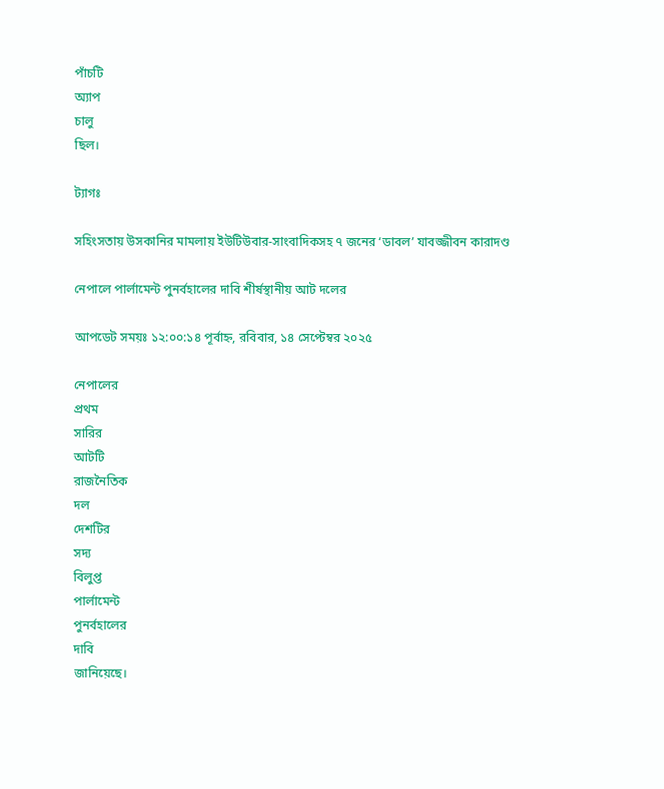পাঁচটি
অ্যাপ
চালু
ছিল।

ট্যাগঃ

সহিংসতায় উসকানির মামলায় ইউটিউবার-সাংবাদিকসহ ৭ জনের ‘ডাবল’ যাবজ্জীবন কারাদণ্ড

নেপালে পার্লামেন্ট পুনর্বহালের দাবি শীর্ষস্থানীয় আট দলের

আপডেট সময়ঃ ১২:০০:১৪ পূর্বাহ্ন, রবিবার, ১৪ সেপ্টেম্বর ২০২৫

নেপালের
প্রথম
সারির
আটটি
রাজনৈতিক
দল
দেশটির
সদ্য
বিলুপ্ত
পার্লামেন্ট
পুনর্বহালের
দাবি
জানিয়েছে।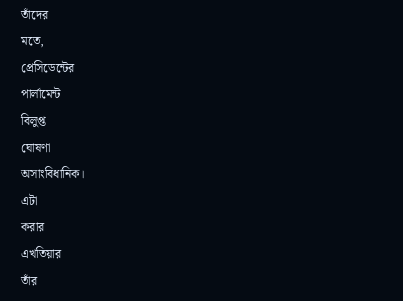তাঁদের
মতে,
প্রেসিডেন্টের
পার্লামেন্ট
বিলুপ্ত
ঘোষণা
অসাংবিধানিক।
এটা
করার
এখতিয়ার
তাঁর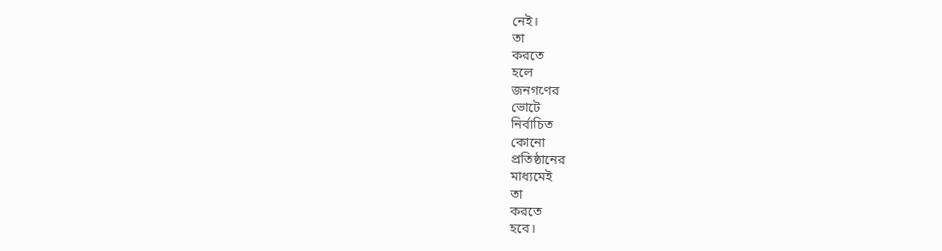নেই।
তা
করতে
হলে
জনগণের
ভোটে
নির্বাচিত
কোনো
প্রতিষ্ঠানের
মাধ্যমেই
তা
করতে
হবে।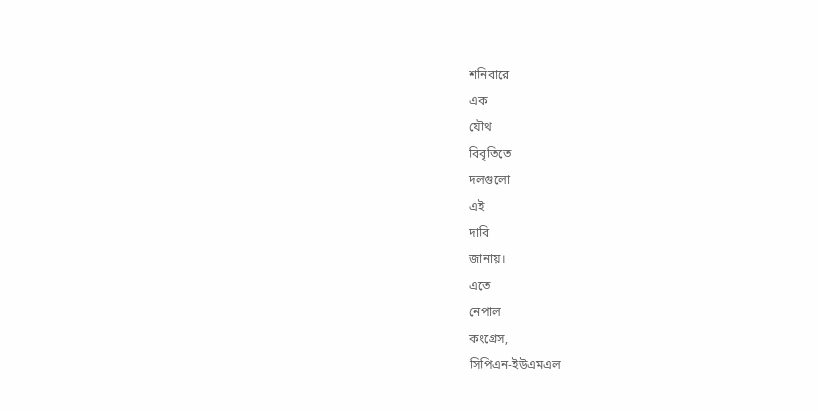শনিবারে
এক
যৌথ
বিবৃতিতে
দলগুলো
এই
দাবি
জানায়।
এতে
নেপাল
কংগ্রেস,
সিপিএন-ইউএমএল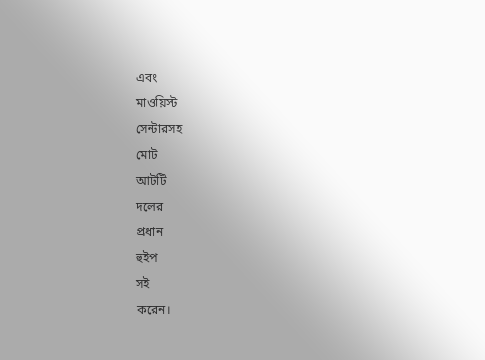এবং
মাওয়িস্ট
সেন্টারসহ
মোট
আটটি
দলের
প্রধান
হুইপ
সই
করেন।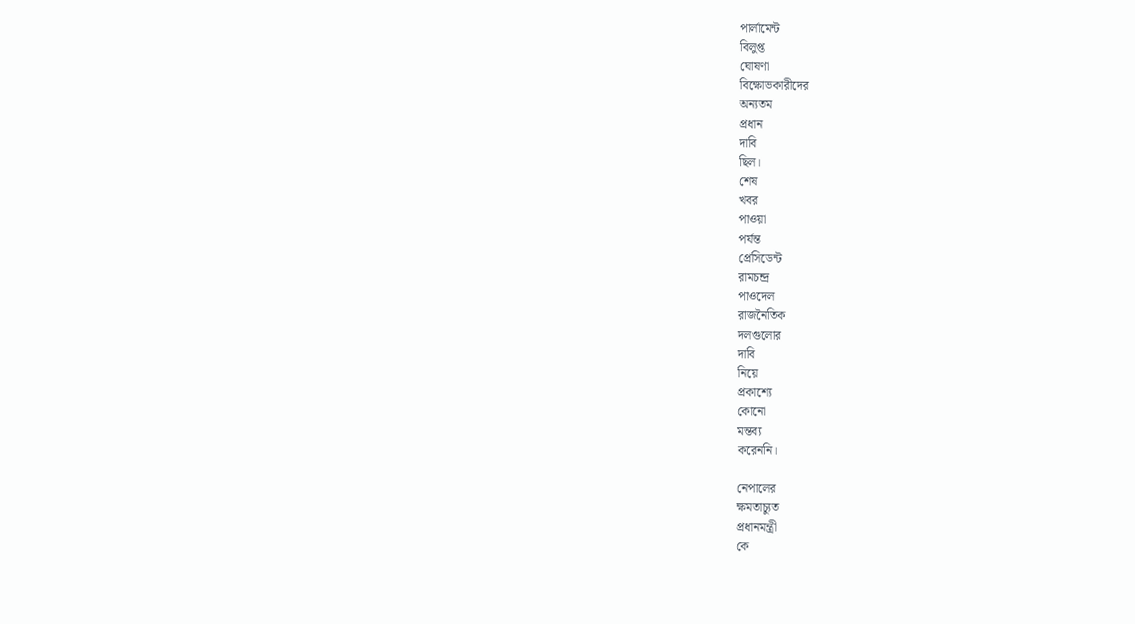পার্লামেন্ট
বিলুপ্ত
ঘোষণা
বিক্ষোভকারীদের
অন্যতম
প্রধান
দাবি
ছিল।
শেষ
খবর
পাওয়া
পর্যন্ত
প্রেসিডেন্ট
রামচন্দ্র
পাওদেল
রাজনৈতিক
দলগুলোর
দাবি
নিয়ে
প্রকাশ্যে
কোনো
মন্তব্য
করেননি।

নেপালের
ক্ষমতাচ্যুত
প্রধানমন্ত্রী
কে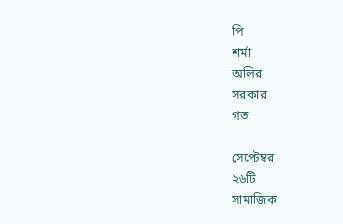পি
শর্মা
অলির
সরকার
গত

সেপ্টেম্বর
২৬টি
সামাজিক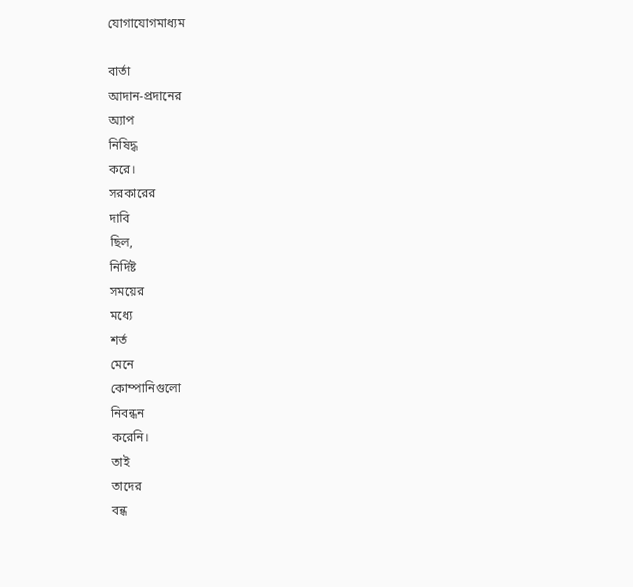যোগাযোগমাধ্যম

বার্তা
আদান-প্রদানের
অ্যাপ
নিষিদ্ধ
করে।
সরকারের
দাবি
ছিল,
নির্দিষ্ট
সময়ের
মধ্যে
শর্ত
মেনে
কোম্পানিগুলো
নিবন্ধন
করেনি।
তাই
তাদের
বন্ধ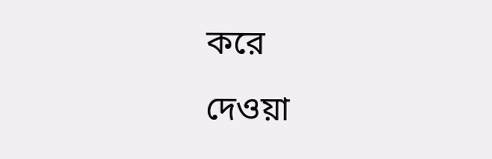করে
দেওয়া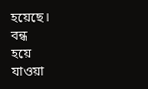হয়েছে।
বন্ধ
হয়ে
যাওয়া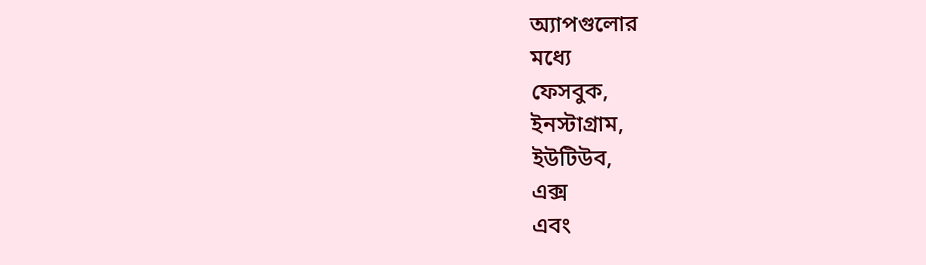অ্যাপগুলোর
মধ্যে
ফেসবুক,
ইনস্টাগ্রাম,
ইউটিউব,
এক্স
এবং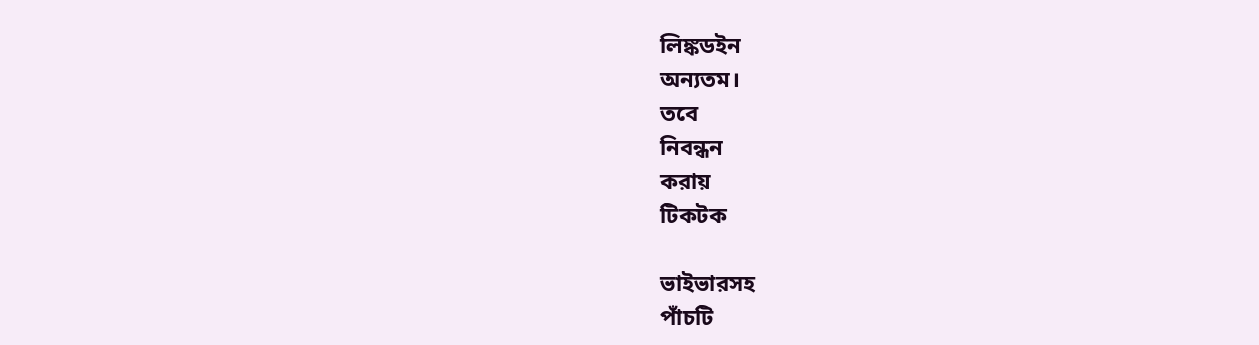লিঙ্কডইন
অন্যতম।
তবে
নিবন্ধন
করায়
টিকটক

ভাইভারসহ
পাঁচটি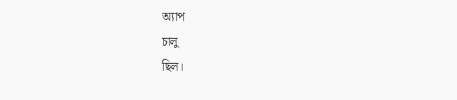অ্যাপ
চালু
ছিল।